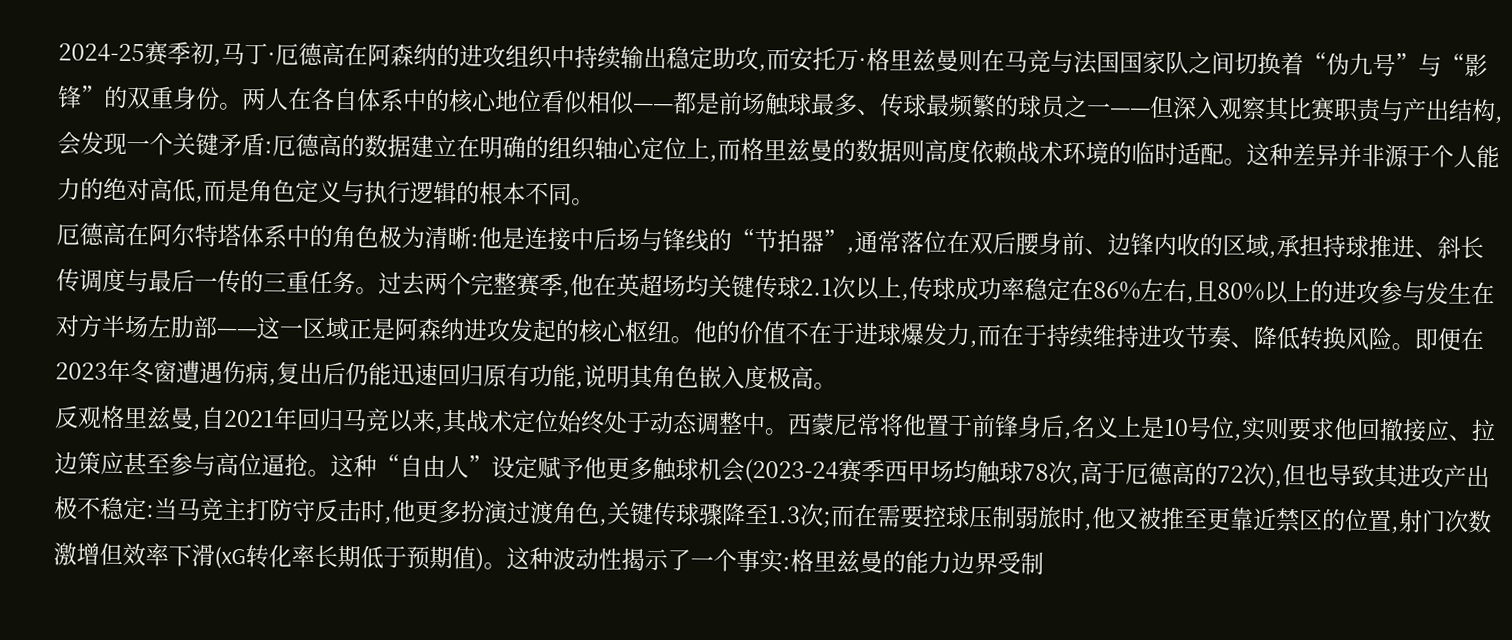2024-25赛季初,马丁·厄德高在阿森纳的进攻组织中持续输出稳定助攻,而安托万·格里兹曼则在马竞与法国国家队之间切换着“伪九号”与“影锋”的双重身份。两人在各自体系中的核心地位看似相似——都是前场触球最多、传球最频繁的球员之一——但深入观察其比赛职责与产出结构,会发现一个关键矛盾:厄德高的数据建立在明确的组织轴心定位上,而格里兹曼的数据则高度依赖战术环境的临时适配。这种差异并非源于个人能力的绝对高低,而是角色定义与执行逻辑的根本不同。
厄德高在阿尔特塔体系中的角色极为清晰:他是连接中后场与锋线的“节拍器”,通常落位在双后腰身前、边锋内收的区域,承担持球推进、斜长传调度与最后一传的三重任务。过去两个完整赛季,他在英超场均关键传球2.1次以上,传球成功率稳定在86%左右,且80%以上的进攻参与发生在对方半场左肋部——这一区域正是阿森纳进攻发起的核心枢纽。他的价值不在于进球爆发力,而在于持续维持进攻节奏、降低转换风险。即便在2023年冬窗遭遇伤病,复出后仍能迅速回归原有功能,说明其角色嵌入度极高。
反观格里兹曼,自2021年回归马竞以来,其战术定位始终处于动态调整中。西蒙尼常将他置于前锋身后,名义上是10号位,实则要求他回撤接应、拉边策应甚至参与高位逼抢。这种“自由人”设定赋予他更多触球机会(2023-24赛季西甲场均触球78次,高于厄德高的72次),但也导致其进攻产出极不稳定:当马竞主打防守反击时,他更多扮演过渡角色,关键传球骤降至1.3次;而在需要控球压制弱旅时,他又被推至更靠近禁区的位置,射门次数激增但效率下滑(xG转化率长期低于预期值)。这种波动性揭示了一个事实:格里兹曼的能力边界受制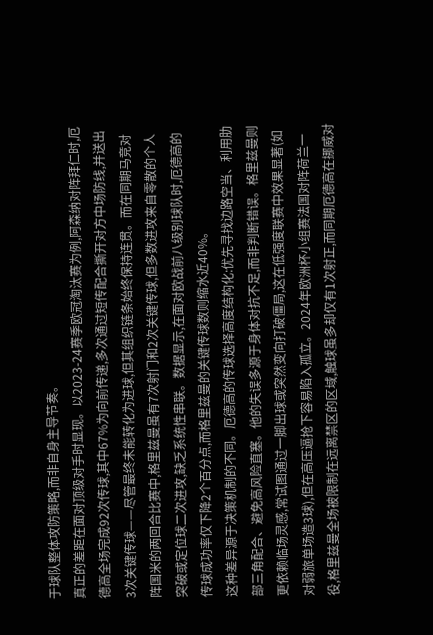于球队整体攻防策略,而非自身主导节奏。
真正的差距在面对顶级对手时显现。以2023-24赛季欧冠淘汰赛为例,阿森纳对阵拜仁时,厄德高全场完成92次传球,其中67%为向前传递,多次通过短传配合撕开对方中场防线,并送出3次关键传球——尽管最终未能转化为进球,但其组织链条始终保持连贯。而在同期马竞对阵国米的两回合比赛中,格里兹曼虽有7次射门和2次关键传球,但多数进攻来自零散的个人突破或定位球二次进攻,缺乏系统性串联。数据显示,在面对欧战前八级别球队时,厄德高的传球成功率仅下降2个百分点,而格里兹曼的关键传球数则缩水近40%。
这种差异源于决策机制的不同。厄德高的传球选择高度结构化:优先寻找边路空当、利用肋部三角配合、避免高风险直塞。他的失误多源于身体对抗不足,而非判断错误。格里兹曼则更依赖临场灵感,常试图通过一脚出球或突然变向打破僵局,这在低强度联赛中效果显著(如对弱旅单场造3球),但在高压逼抢下容易陷入孤立。2024年欧洲杯小组赛法国对阵荷兰一役,格里兹曼全场被限制在远离禁区的区域,触球虽多却仅有1次射正,而同期厄德高在挪威对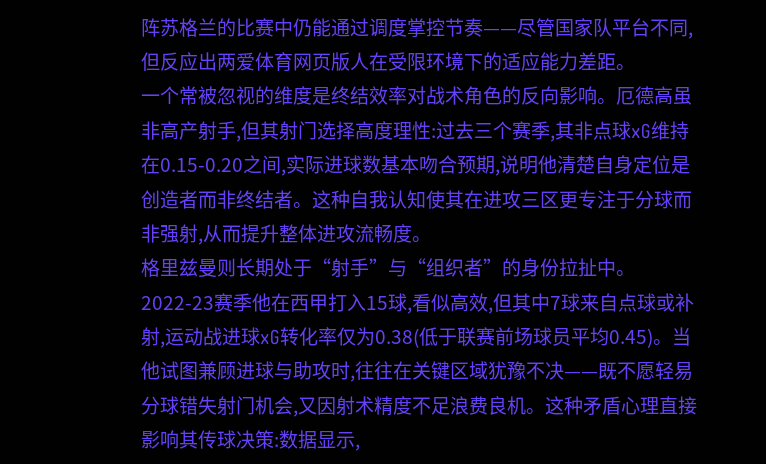阵苏格兰的比赛中仍能通过调度掌控节奏——尽管国家队平台不同,但反应出两爱体育网页版人在受限环境下的适应能力差距。
一个常被忽视的维度是终结效率对战术角色的反向影响。厄德高虽非高产射手,但其射门选择高度理性:过去三个赛季,其非点球xG维持在0.15-0.20之间,实际进球数基本吻合预期,说明他清楚自身定位是创造者而非终结者。这种自我认知使其在进攻三区更专注于分球而非强射,从而提升整体进攻流畅度。
格里兹曼则长期处于“射手”与“组织者”的身份拉扯中。2022-23赛季他在西甲打入15球,看似高效,但其中7球来自点球或补射,运动战进球xG转化率仅为0.38(低于联赛前场球员平均0.45)。当他试图兼顾进球与助攻时,往往在关键区域犹豫不决——既不愿轻易分球错失射门机会,又因射术精度不足浪费良机。这种矛盾心理直接影响其传球决策:数据显示,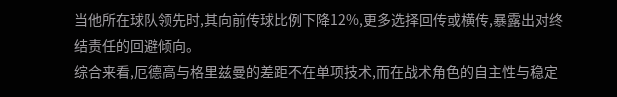当他所在球队领先时,其向前传球比例下降12%,更多选择回传或横传,暴露出对终结责任的回避倾向。
综合来看,厄德高与格里兹曼的差距不在单项技术,而在战术角色的自主性与稳定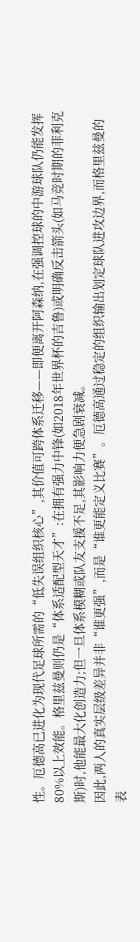性。厄德高已进化为现代足球所需的“低失误组织核心”,其价值可跨体系迁移——即便离开阿森纳,在强调控球的中游球队仍能发挥80%以上效能。格里兹曼则仍是“体系适配型天才”:在拥有强力中锋(如2018年世界杯的吉鲁)或明确反击箭头(如马竞时期的菲利克斯)时,他能最大化创造力;但一旦体系模糊或队友支援不足,其影响力便急剧衰减。
因此,两人的真实层级差异并非“谁更强”,而是“谁更能定义比赛”。厄德高通过稳定的组织输出划定球队进攻边界,而格里兹曼的表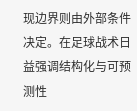现边界则由外部条件决定。在足球战术日益强调结构化与可预测性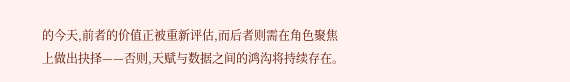的今天,前者的价值正被重新评估,而后者则需在角色聚焦上做出抉择——否则,天赋与数据之间的鸿沟将持续存在。